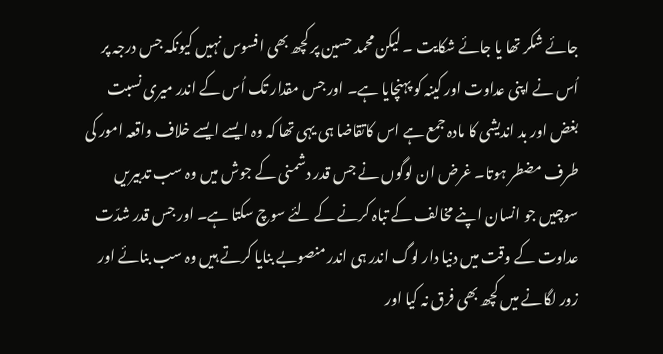جائے شکر تھا یا جائے شکایت ۔ لیکن محمد حسین پر کچھ بھی افسوس نہیں کیونکہ جس درجہ پر اُس نے اپنی عداوت اور کینہ کو پہنچایا ہے۔ اور جس مقدار تک اُس کے اندر میری نسبت بغض اور بد اندیشی کا مادہ جمع ہے اس کاتقاضا ہی یہی تھا کہ وہ ایسے ایسے خلاف واقعہ امور کی طرف مضطر ہوتا۔ غرض ان لوگوں نے جس قدر دشمنی کے جوش میں وہ سب تدبیریں سوچیں جو انسان اپنے مخالف کے تباہ کرنے کے لئے سوچ سکتا ہے۔ اور جس قدر شدّت عداوت کے وقت میں دنیا دار لوگ اندر ہی اندر منصوبے بنایا کرتے ہیں وہ سب بنائے اور زور لگانے میں کچھ بھی فرق نہ کیا اور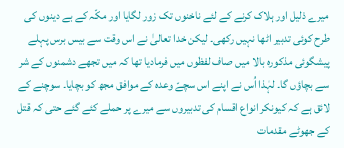میرے ذلیل اور ہلاک کرنے کے لئے ناخنوں تک زور لگایا اور مکّہ کے بے دینوں کی طرح کوئی تدبیر اٹھا نہیں رکھی۔ لیکن خدا تعالیٰ نے اس وقت سے بیس برس پہلے پیشگوئی مذکورہ بالا میں صاف لفظوں میں فرمادیا تھا کہ میں تجھے دشمنوں کے شر سے بچاؤں گا۔ لہٰذا اُس نے اپنے اس سچےّ وعدہ کے موافق مجھ کو بچایا۔ سوچنے کے لائق ہے کہ کیونکر انواع اقسام کی تدبیروں سے میرے پر حملے کئے گئے حتی کہ قتل کے جھوٹے مقدمات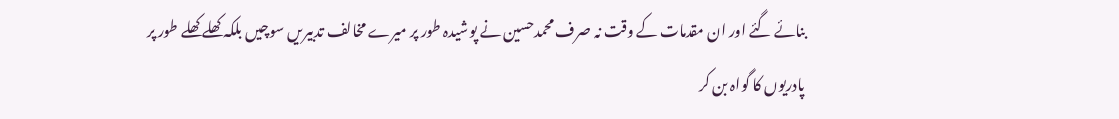بنائے گئے اور ان مقدمات کے وقت نہ صرف محمدحسین نے پوشیدہ طور پر میرے مخالف تدبیریں سوچیں بلکہ کھلے کھلے طور پر پادریوں کا گواہ بن کر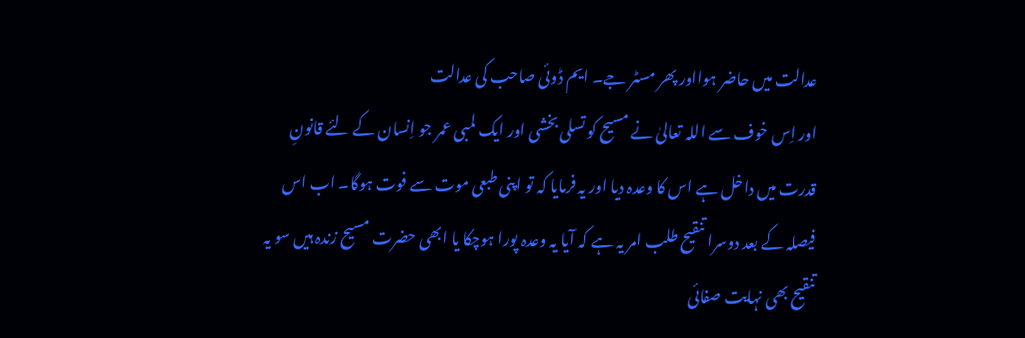عدالت میں حاضر ہوااور پھر مسٹر جے۔ ایم ڈوئی صاحب کی عدالت
اور اِس خوف سے اللہ تعالیٰ نے مسیح کو تسلی بخشی اور ایک لمبی عمر جو اِنسان کے لئے قانونِ قدرت میں داخل ہے اس کا وعدہ دیا اور یہ فرمایا کہ تو اپنی طبعی موت سے فوت ہوگا۔ اب اس فیصلہ کے بعد دوسرا تنقیح طلب امر یہ ہے کہ آیا یہ وعدہ پورا ہوچکا یا ابھی حضرت مسیح زندہ ہیں سو یہ تنقیح بھی نہایت صفائی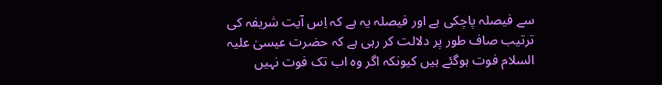سے فیصلہ پاچکی ہے اور فیصلہ یہ ہے کہ اِس آیت شریفہ کی ترتیب صاف طور پر دلالت کر رہی ہے کہ حضرت عیسیٰ علیہ السلام فوت ہوگئے ہیں کیونکہ اگر وہ اب تک فوت نہیں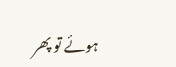ہوئے تو پھر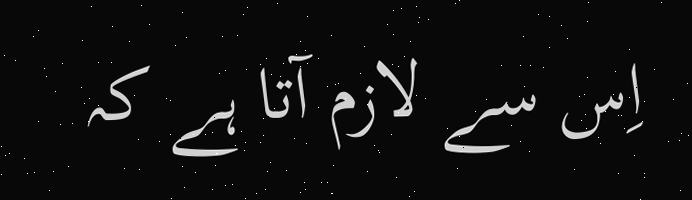اِس سے لازم آتا ہے کہ